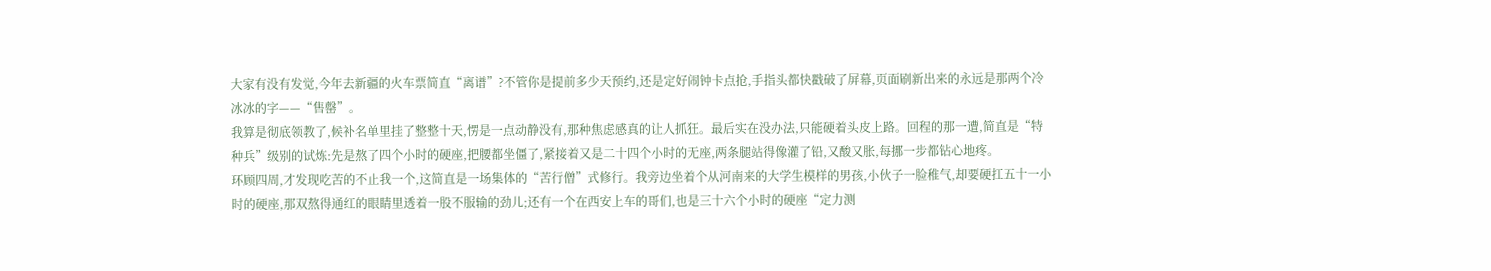大家有没有发觉,今年去新疆的火车票简直“离谱”?不管你是提前多少天预约,还是定好闹钟卡点抢,手指头都快戳破了屏幕,页面刷新出来的永远是那两个冷冰冰的字——“售罄”。
我算是彻底领教了,候补名单里挂了整整十天,愣是一点动静没有,那种焦虑感真的让人抓狂。最后实在没办法,只能硬着头皮上路。回程的那一遭,简直是“特种兵”级别的试炼:先是熬了四个小时的硬座,把腰都坐僵了,紧接着又是二十四个小时的无座,两条腿站得像灌了铅,又酸又胀,每挪一步都钻心地疼。
环顾四周,才发现吃苦的不止我一个,这简直是一场集体的“苦行僧”式修行。我旁边坐着个从河南来的大学生模样的男孩,小伙子一脸稚气,却要硬扛五十一小时的硬座,那双熬得通红的眼睛里透着一股不服输的劲儿;还有一个在西安上车的哥们,也是三十六个小时的硬座“定力测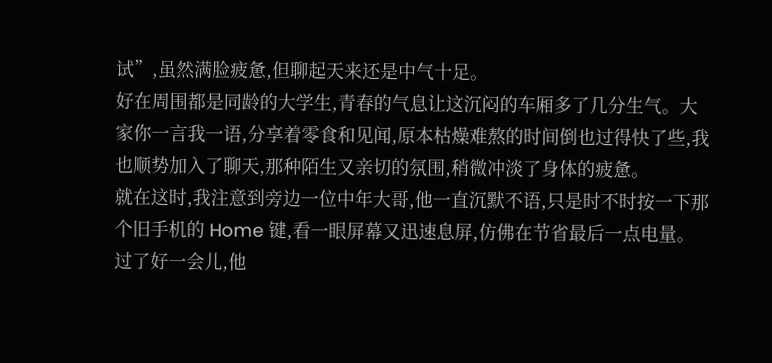试”,虽然满脸疲惫,但聊起天来还是中气十足。
好在周围都是同龄的大学生,青春的气息让这沉闷的车厢多了几分生气。大家你一言我一语,分享着零食和见闻,原本枯燥难熬的时间倒也过得快了些,我也顺势加入了聊天,那种陌生又亲切的氛围,稍微冲淡了身体的疲惫。
就在这时,我注意到旁边一位中年大哥,他一直沉默不语,只是时不时按一下那个旧手机的 Home 键,看一眼屏幕又迅速息屏,仿佛在节省最后一点电量。过了好一会儿,他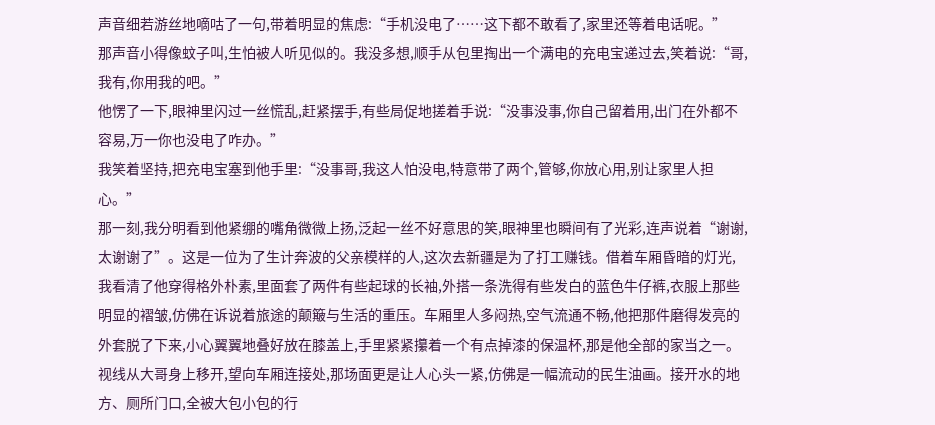声音细若游丝地嘀咕了一句,带着明显的焦虑:“手机没电了……这下都不敢看了,家里还等着电话呢。”
那声音小得像蚊子叫,生怕被人听见似的。我没多想,顺手从包里掏出一个满电的充电宝递过去,笑着说:“哥,我有,你用我的吧。”
他愣了一下,眼神里闪过一丝慌乱,赶紧摆手,有些局促地搓着手说:“没事没事,你自己留着用,出门在外都不容易,万一你也没电了咋办。”
我笑着坚持,把充电宝塞到他手里:“没事哥,我这人怕没电,特意带了两个,管够,你放心用,别让家里人担心。”
那一刻,我分明看到他紧绷的嘴角微微上扬,泛起一丝不好意思的笑,眼神里也瞬间有了光彩,连声说着“谢谢,太谢谢了”。这是一位为了生计奔波的父亲模样的人,这次去新疆是为了打工赚钱。借着车厢昏暗的灯光,我看清了他穿得格外朴素,里面套了两件有些起球的长袖,外搭一条洗得有些发白的蓝色牛仔裤,衣服上那些明显的褶皱,仿佛在诉说着旅途的颠簸与生活的重压。车厢里人多闷热,空气流通不畅,他把那件磨得发亮的外套脱了下来,小心翼翼地叠好放在膝盖上,手里紧紧攥着一个有点掉漆的保温杯,那是他全部的家当之一。
视线从大哥身上移开,望向车厢连接处,那场面更是让人心头一紧,仿佛是一幅流动的民生油画。接开水的地方、厕所门口,全被大包小包的行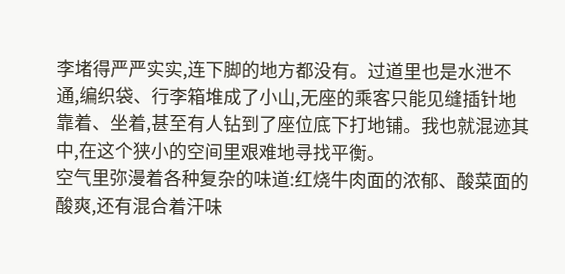李堵得严严实实,连下脚的地方都没有。过道里也是水泄不通,编织袋、行李箱堆成了小山,无座的乘客只能见缝插针地靠着、坐着,甚至有人钻到了座位底下打地铺。我也就混迹其中,在这个狭小的空间里艰难地寻找平衡。
空气里弥漫着各种复杂的味道:红烧牛肉面的浓郁、酸菜面的酸爽,还有混合着汗味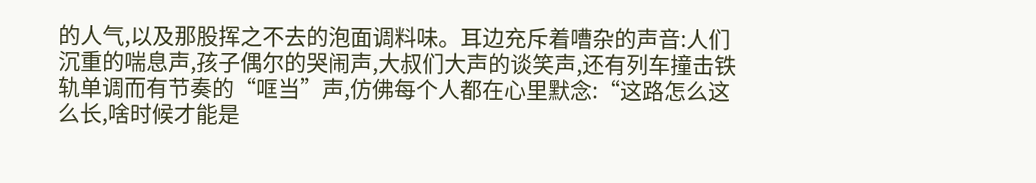的人气,以及那股挥之不去的泡面调料味。耳边充斥着嘈杂的声音:人们沉重的喘息声,孩子偶尔的哭闹声,大叔们大声的谈笑声,还有列车撞击铁轨单调而有节奏的“哐当”声,仿佛每个人都在心里默念:“这路怎么这么长,啥时候才能是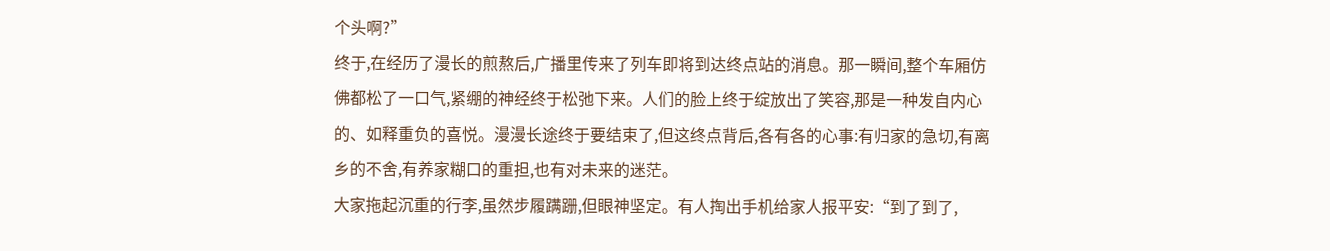个头啊?”
终于,在经历了漫长的煎熬后,广播里传来了列车即将到达终点站的消息。那一瞬间,整个车厢仿佛都松了一口气,紧绷的神经终于松弛下来。人们的脸上终于绽放出了笑容,那是一种发自内心的、如释重负的喜悦。漫漫长途终于要结束了,但这终点背后,各有各的心事:有归家的急切,有离乡的不舍,有养家糊口的重担,也有对未来的迷茫。
大家拖起沉重的行李,虽然步履蹒跚,但眼神坚定。有人掏出手机给家人报平安:“到了到了,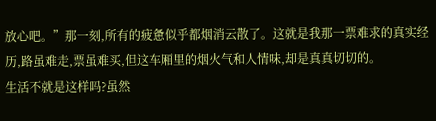放心吧。”那一刻,所有的疲惫似乎都烟消云散了。这就是我那一票难求的真实经历,路虽难走,票虽难买,但这车厢里的烟火气和人情味,却是真真切切的。
生活不就是这样吗?虽然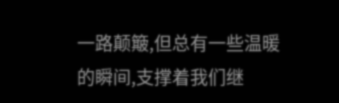一路颠簸,但总有一些温暖的瞬间,支撑着我们继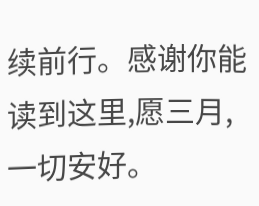续前行。感谢你能读到这里,愿三月,一切安好。